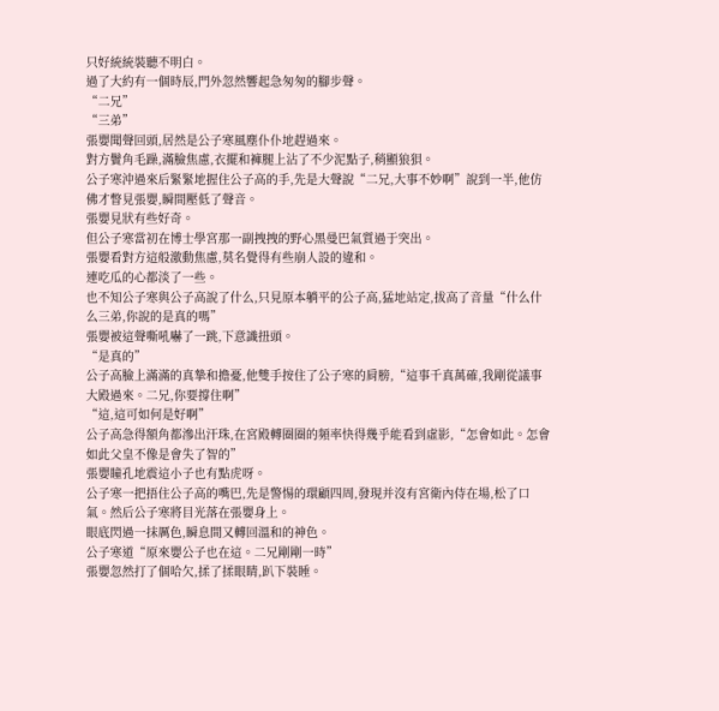只好統統裝聽不明白。
過了大約有一個時辰,門外忽然響起急匆匆的腳步聲。
“二兄”
“三弟”
張嬰聞聲回頭,居然是公子寒風塵仆仆地趕過來。
對方鬢角毛躁,滿臉焦慮,衣擺和褲腿上沾了不少泥點子,稍顯狼狽。
公子寒沖過來后緊緊地握住公子高的手,先是大聲說“二兄,大事不妙啊”說到一半,他仿佛才瞥見張嬰,瞬間壓低了聲音。
張嬰見狀有些好奇。
但公子寒當初在博士學宮那一副拽拽的野心黑曼巴氣質過于突出。
張嬰看對方這般激動焦慮,莫名覺得有些崩人設的違和。
連吃瓜的心都淡了一些。
也不知公子寒與公子高說了什么,只見原本躺平的公子高,猛地站定,拔高了音量“什么什么三弟,你說的是真的嗎”
張嬰被這聲嘶吼嚇了一跳,下意識扭頭。
“是真的”
公子高臉上滿滿的真摯和擔憂,他雙手按住了公子寒的肩膀,“這事千真萬確,我剛從議事大殿過來。二兄,你要撐住啊”
“這,這可如何是好啊”
公子高急得額角都滲出汗珠,在宮殿轉圈圈的頻率快得幾乎能看到虛影,“怎會如此。怎會如此父皇不像是會失了智的”
張嬰瞳孔地震這小子也有點虎呀。
公子寒一把捂住公子高的嘴巴,先是警惕的環顧四周,發現并沒有宮衛內侍在場,松了口氣。然后公子寒將目光落在張嬰身上。
眼底閃過一抹厲色,瞬息間又轉回溫和的神色。
公子寒道“原來嬰公子也在這。二兄剛剛一時”
張嬰忽然打了個哈欠,揉了揉眼睛,趴下裝睡。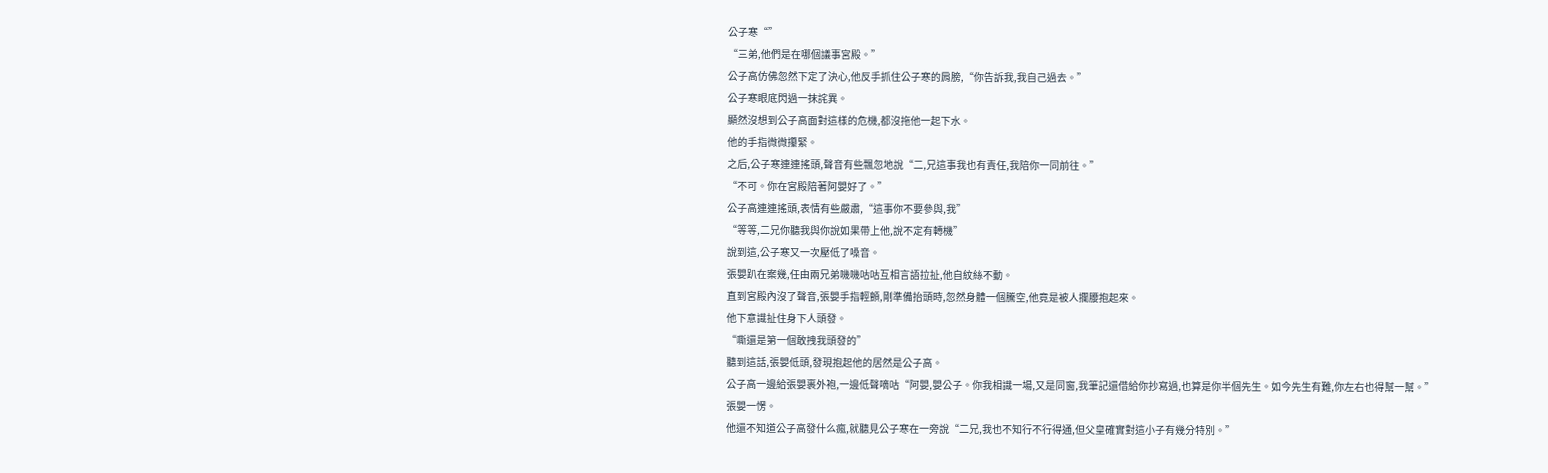公子寒“”
“三弟,他們是在哪個議事宮殿。”
公子高仿佛忽然下定了決心,他反手抓住公子寒的肩膀,“你告訴我,我自己過去。”
公子寒眼底閃過一抹詫異。
顯然沒想到公子高面對這樣的危機,都沒拖他一起下水。
他的手指微微攥緊。
之后,公子寒連連搖頭,聲音有些飄忽地說“二,兄這事我也有責任,我陪你一同前往。”
“不可。你在宮殿陪著阿嬰好了。”
公子高連連搖頭,表情有些嚴肅,“這事你不要參與,我”
“等等,二兄你聽我與你說如果帶上他,說不定有轉機”
說到這,公子寒又一次壓低了嗓音。
張嬰趴在案幾,任由兩兄弟嘰嘰咕咕互相言語拉扯,他自紋絲不動。
直到宮殿內沒了聲音,張嬰手指輕顫,剛準備抬頭時,忽然身體一個騰空,他竟是被人攔腰抱起來。
他下意識扯住身下人頭發。
“嘶還是第一個敢拽我頭發的”
聽到這話,張嬰低頭,發現抱起他的居然是公子高。
公子高一邊給張嬰裹外袍,一邊低聲嘀咕“阿嬰,嬰公子。你我相識一場,又是同窗,我筆記還借給你抄寫過,也算是你半個先生。如今先生有難,你左右也得幫一幫。”
張嬰一愣。
他還不知道公子高發什么瘋,就聽見公子寒在一旁說“二兄,我也不知行不行得通,但父皇確實對這小子有幾分特別。”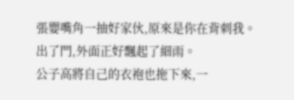張嬰嘴角一抽好家伙,原來是你在背刺我。
出了門,外面正好飄起了細雨。
公子高將自己的衣袍也拖下來,一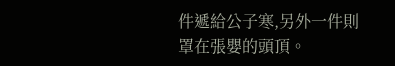件遞給公子寒,另外一件則罩在張嬰的頭頂。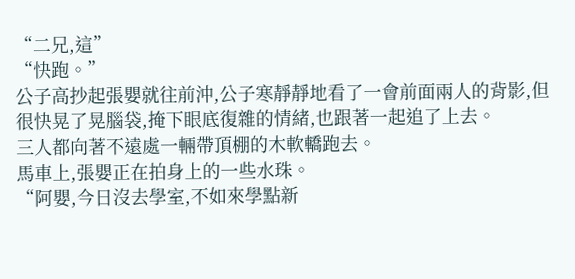“二兄,這”
“快跑。”
公子高抄起張嬰就往前沖,公子寒靜靜地看了一會前面兩人的背影,但很快晃了晃腦袋,掩下眼底復雜的情緒,也跟著一起追了上去。
三人都向著不遠處一輛帶頂棚的木軟轎跑去。
馬車上,張嬰正在拍身上的一些水珠。
“阿嬰,今日沒去學室,不如來學點新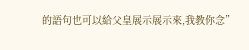的語句也可以給父皇展示展示來,我教你念”